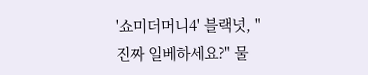'쇼미더머니4' 블랙넛, "진짜 일베하세요?" 물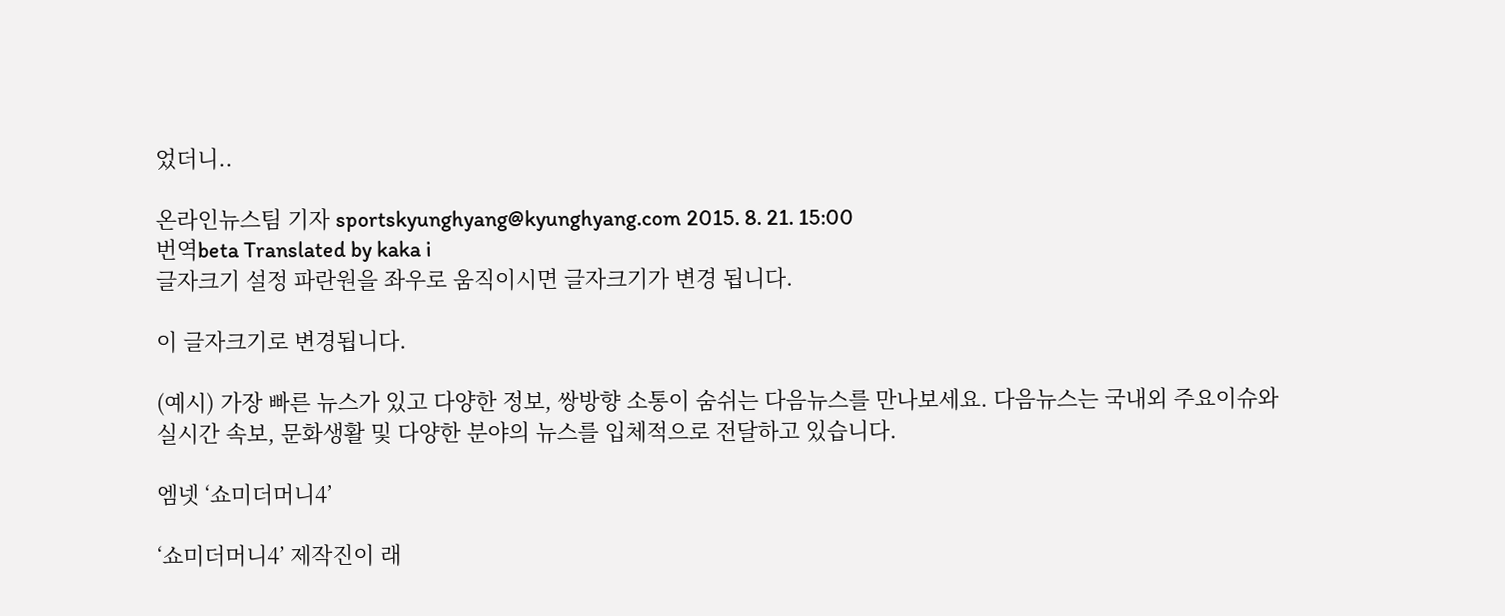었더니..

온라인뉴스팀 기자 sportskyunghyang@kyunghyang.com 2015. 8. 21. 15:00
번역beta Translated by kaka i
글자크기 설정 파란원을 좌우로 움직이시면 글자크기가 변경 됩니다.

이 글자크기로 변경됩니다.

(예시) 가장 빠른 뉴스가 있고 다양한 정보, 쌍방향 소통이 숨쉬는 다음뉴스를 만나보세요. 다음뉴스는 국내외 주요이슈와 실시간 속보, 문화생활 및 다양한 분야의 뉴스를 입체적으로 전달하고 있습니다.

엠넷 ‘쇼미더머니4’

‘쇼미더머니4’ 제작진이 래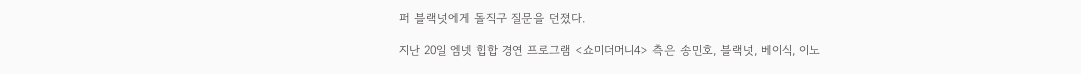퍼 블랙넛에게 돌직구 질문을 던졌다.

지난 20일 엠넷 힙합 경연 프로그램 <쇼미더머니4> 측은 송민호, 블랙넛, 베이식, 이노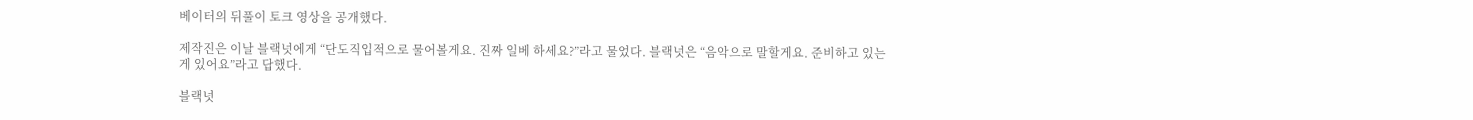베이터의 뒤풀이 토크 영상을 공개했다.

제작진은 이날 블랙넛에게 “단도직입적으로 물어볼게요. 진짜 일베 하세요?”라고 물었다. 블랙넛은 “음악으로 말할게요. 준비하고 있는 게 있어요”라고 답했다.

블랙넛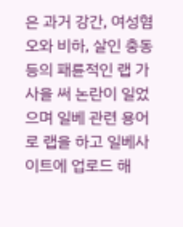은 과거 강간, 여성혐오와 비하, 살인 충동 등의 패륜적인 랩 가사을 써 논란이 일었으며 일베 관련 용어로 랩을 하고 일베사이트에 업로드 해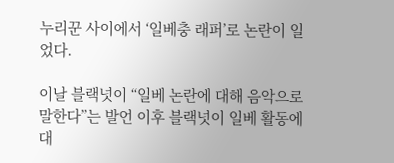누리꾼 사이에서 ‘일베충 래퍼’로 논란이 일었다.

이날 블랙넛이 “일베 논란에 대해 음악으로 말한다”는 발언 이후 블랙넛이 일베 활동에 대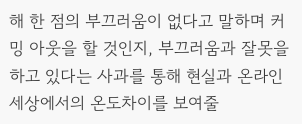해 한 점의 부끄러움이 없다고 말하며 커밍 아웃을 할 것인지, 부끄러움과 잘못을 하고 있다는 사과를 통해 현실과 온라인 세상에서의 온도차이를 보여줄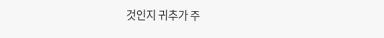것인지 귀추가 주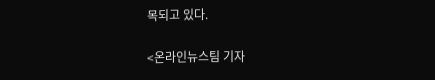목되고 있다.

<온라인뉴스팀 기자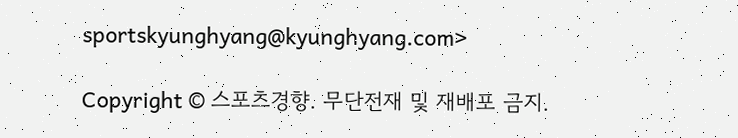sportskyunghyang@kyunghyang.com>

Copyright © 스포츠경향. 무단전재 및 재배포 금지.